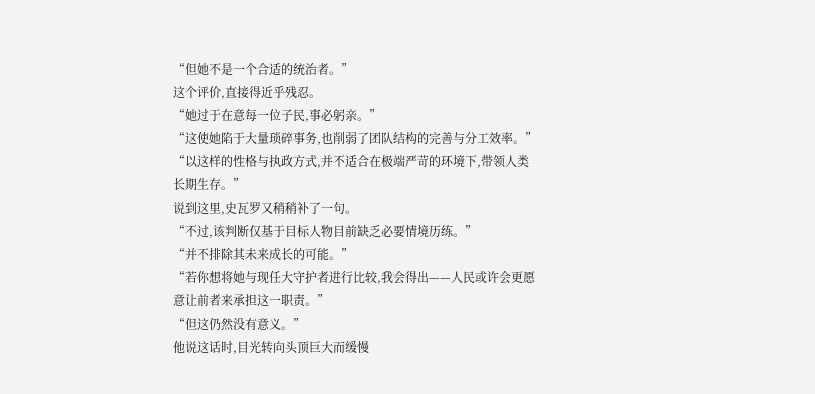“但她不是一个合适的统治者。”
这个评价,直接得近乎残忍。
“她过于在意每一位子民,事必躬亲。”
“这使她陷于大量琐碎事务,也削弱了团队结构的完善与分工效率。”
“以这样的性格与执政方式,并不适合在极端严苛的环境下,带领人类长期生存。”
说到这里,史瓦罗又稍稍补了一句。
“不过,该判断仅基于目标人物目前缺乏必要情境历练。”
“并不排除其未来成长的可能。”
“若你想将她与现任大守护者进行比较,我会得出——人民或许会更愿意让前者来承担这一职责。”
“但这仍然没有意义。”
他说这话时,目光转向头顶巨大而缓慢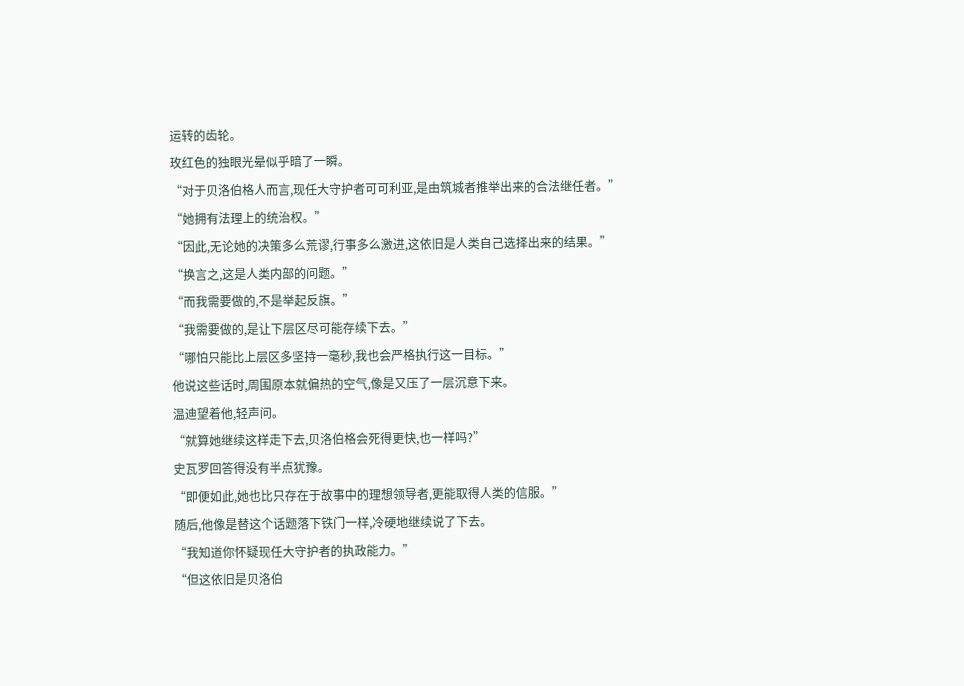运转的齿轮。
玫红色的独眼光晕似乎暗了一瞬。
“对于贝洛伯格人而言,现任大守护者可可利亚,是由筑城者推举出来的合法继任者。”
“她拥有法理上的统治权。”
“因此,无论她的决策多么荒谬,行事多么激进,这依旧是人类自己选择出来的结果。”
“换言之,这是人类内部的问题。”
“而我需要做的,不是举起反旗。”
“我需要做的,是让下层区尽可能存续下去。”
“哪怕只能比上层区多坚持一毫秒,我也会严格执行这一目标。”
他说这些话时,周围原本就偏热的空气,像是又压了一层沉意下来。
温迪望着他,轻声问。
“就算她继续这样走下去,贝洛伯格会死得更快,也一样吗?”
史瓦罗回答得没有半点犹豫。
“即便如此,她也比只存在于故事中的理想领导者,更能取得人类的信服。”
随后,他像是替这个话题落下铁门一样,冷硬地继续说了下去。
“我知道你怀疑现任大守护者的执政能力。”
“但这依旧是贝洛伯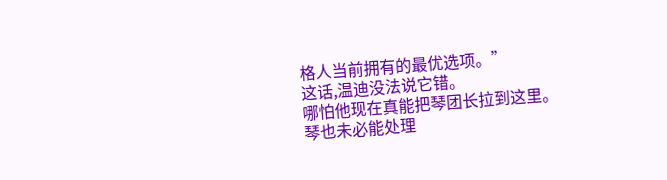格人当前拥有的最优选项。”
这话,温迪没法说它错。
哪怕他现在真能把琴团长拉到这里。
琴也未必能处理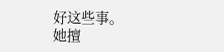好这些事。
她擅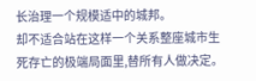长治理一个规模适中的城邦。
却不适合站在这样一个关系整座城市生死存亡的极端局面里,替所有人做决定。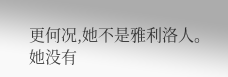更何况,她不是雅利洛人。
她没有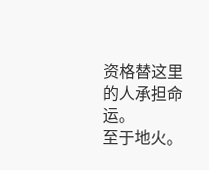资格替这里的人承担命运。
至于地火。